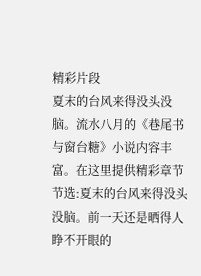精彩片段
夏末的台风来得没头没脑。流水八月的《巷尾书与窗台糖》小说内容丰富。在这里提供精彩章节节选:夏末的台风来得没头没脑。前一天还是晒得人睁不开眼的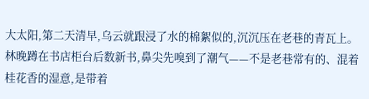大太阳,第二天清早,乌云就跟浸了水的棉絮似的,沉沉压在老巷的青瓦上。林晚蹲在书店柜台后数新书,鼻尖先嗅到了潮气——不是老巷常有的、混着桂花香的湿意,是带着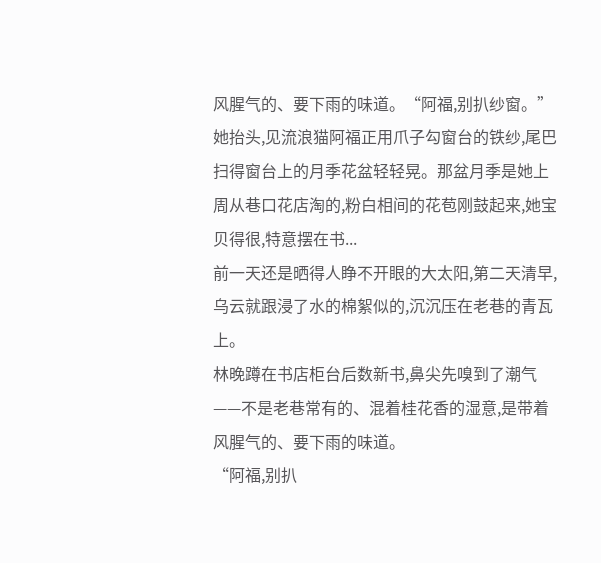风腥气的、要下雨的味道。“阿福,别扒纱窗。”她抬头,见流浪猫阿福正用爪子勾窗台的铁纱,尾巴扫得窗台上的月季花盆轻轻晃。那盆月季是她上周从巷口花店淘的,粉白相间的花苞刚鼓起来,她宝贝得很,特意摆在书...
前一天还是晒得人睁不开眼的大太阳,第二天清早,乌云就跟浸了水的棉絮似的,沉沉压在老巷的青瓦上。
林晚蹲在书店柜台后数新书,鼻尖先嗅到了潮气——不是老巷常有的、混着桂花香的湿意,是带着风腥气的、要下雨的味道。
“阿福,别扒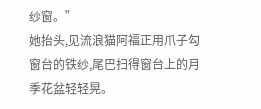纱窗。”
她抬头,见流浪猫阿福正用爪子勾窗台的铁纱,尾巴扫得窗台上的月季花盆轻轻晃。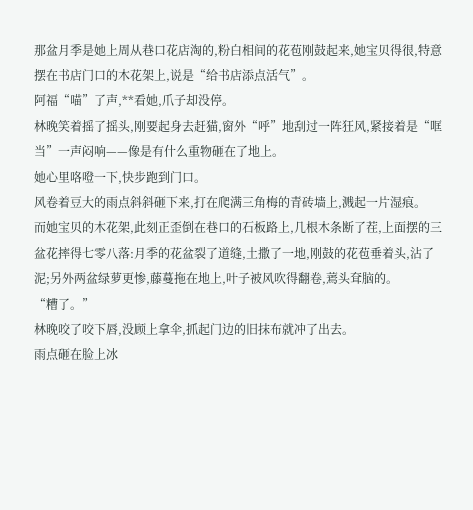那盆月季是她上周从巷口花店淘的,粉白相间的花苞刚鼓起来,她宝贝得很,特意摆在书店门口的木花架上,说是“给书店添点活气”。
阿福“喵”了声,**看她,爪子却没停。
林晚笑着摇了摇头,刚要起身去赶猫,窗外“呼”地刮过一阵狂风,紧接着是“哐当”一声闷响——像是有什么重物砸在了地上。
她心里咯噔一下,快步跑到门口。
风卷着豆大的雨点斜斜砸下来,打在爬满三角梅的青砖墙上,溅起一片湿痕。
而她宝贝的木花架,此刻正歪倒在巷口的石板路上,几根木条断了茬,上面摆的三盆花摔得七零八落:月季的花盆裂了道缝,土撒了一地,刚鼓的花苞垂着头,沾了泥;另外两盆绿萝更惨,藤蔓拖在地上,叶子被风吹得翻卷,蔫头耷脑的。
“糟了。”
林晚咬了咬下唇,没顾上拿伞,抓起门边的旧抹布就冲了出去。
雨点砸在脸上冰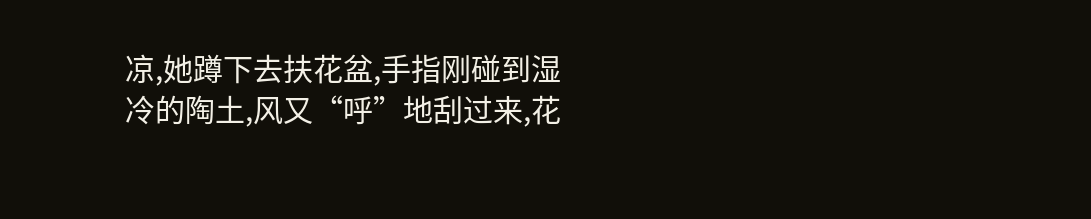凉,她蹲下去扶花盆,手指刚碰到湿冷的陶土,风又“呼”地刮过来,花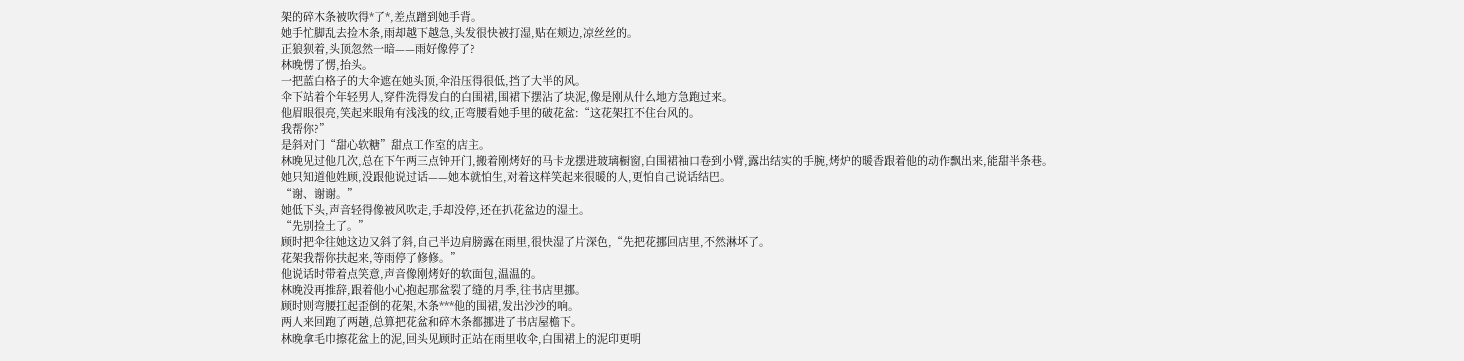架的碎木条被吹得*了*,差点蹭到她手背。
她手忙脚乱去捡木条,雨却越下越急,头发很快被打湿,贴在颊边,凉丝丝的。
正狼狈着,头顶忽然一暗——雨好像停了?
林晚愣了愣,抬头。
一把蓝白格子的大伞遮在她头顶,伞沿压得很低,挡了大半的风。
伞下站着个年轻男人,穿件洗得发白的白围裙,围裙下摆沾了块泥,像是刚从什么地方急跑过来。
他眉眼很亮,笑起来眼角有浅浅的纹,正弯腰看她手里的破花盆:“这花架扛不住台风的。
我帮你?”
是斜对门“甜心软糖”甜点工作室的店主。
林晚见过他几次,总在下午两三点钟开门,搬着刚烤好的马卡龙摆进玻璃橱窗,白围裙袖口卷到小臂,露出结实的手腕,烤炉的暖香跟着他的动作飘出来,能甜半条巷。
她只知道他姓顾,没跟他说过话——她本就怕生,对着这样笑起来很暖的人,更怕自己说话结巴。
“谢、谢谢。”
她低下头,声音轻得像被风吹走,手却没停,还在扒花盆边的湿土。
“先别捡土了。”
顾时把伞往她这边又斜了斜,自己半边肩膀露在雨里,很快湿了片深色,“先把花挪回店里,不然淋坏了。
花架我帮你扶起来,等雨停了修修。”
他说话时带着点笑意,声音像刚烤好的软面包,温温的。
林晚没再推辞,跟着他小心抱起那盆裂了缝的月季,往书店里挪。
顾时则弯腰扛起歪倒的花架,木条***他的围裙,发出沙沙的响。
两人来回跑了两趟,总算把花盆和碎木条都挪进了书店屋檐下。
林晚拿毛巾擦花盆上的泥,回头见顾时正站在雨里收伞,白围裙上的泥印更明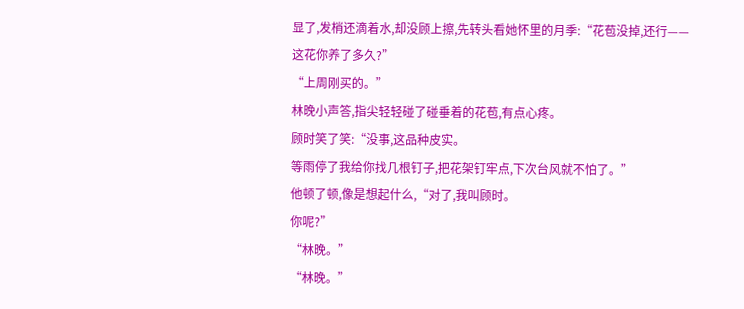显了,发梢还滴着水,却没顾上擦,先转头看她怀里的月季:“花苞没掉,还行——这花你养了多久?”
“上周刚买的。”
林晚小声答,指尖轻轻碰了碰垂着的花苞,有点心疼。
顾时笑了笑:“没事,这品种皮实。
等雨停了我给你找几根钉子,把花架钉牢点,下次台风就不怕了。”
他顿了顿,像是想起什么,“对了,我叫顾时。
你呢?”
“林晚。”
“林晚。”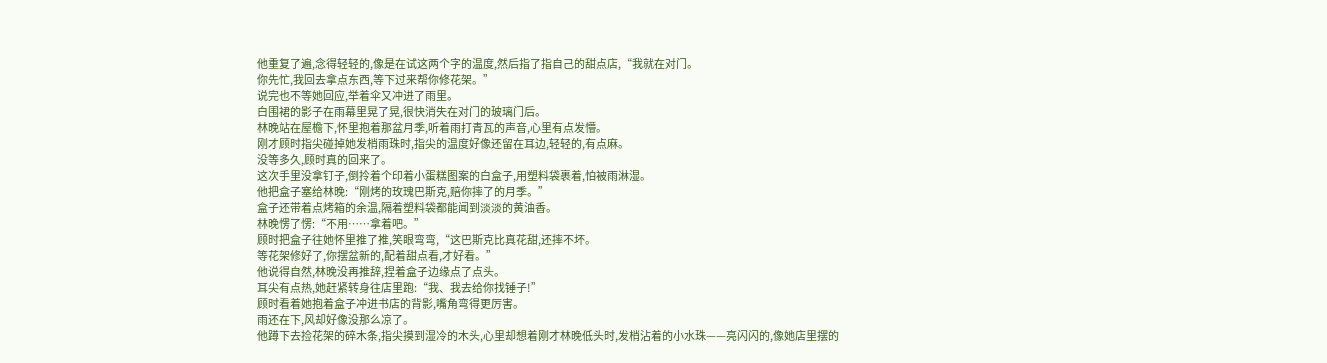他重复了遍,念得轻轻的,像是在试这两个字的温度,然后指了指自己的甜点店,“我就在对门。
你先忙,我回去拿点东西,等下过来帮你修花架。”
说完也不等她回应,举着伞又冲进了雨里。
白围裙的影子在雨幕里晃了晃,很快消失在对门的玻璃门后。
林晚站在屋檐下,怀里抱着那盆月季,听着雨打青瓦的声音,心里有点发懵。
刚才顾时指尖碰掉她发梢雨珠时,指尖的温度好像还留在耳边,轻轻的,有点麻。
没等多久,顾时真的回来了。
这次手里没拿钉子,倒拎着个印着小蛋糕图案的白盒子,用塑料袋裹着,怕被雨淋湿。
他把盒子塞给林晚:“刚烤的玫瑰巴斯克,赔你摔了的月季。”
盒子还带着点烤箱的余温,隔着塑料袋都能闻到淡淡的黄油香。
林晚愣了愣:“不用……拿着吧。”
顾时把盒子往她怀里推了推,笑眼弯弯,“这巴斯克比真花甜,还摔不坏。
等花架修好了,你摆盆新的,配着甜点看,才好看。”
他说得自然,林晚没再推辞,捏着盒子边缘点了点头。
耳尖有点热,她赶紧转身往店里跑:“我、我去给你找锤子!”
顾时看着她抱着盒子冲进书店的背影,嘴角弯得更厉害。
雨还在下,风却好像没那么凉了。
他蹲下去捡花架的碎木条,指尖摸到湿冷的木头,心里却想着刚才林晚低头时,发梢沾着的小水珠——亮闪闪的,像她店里摆的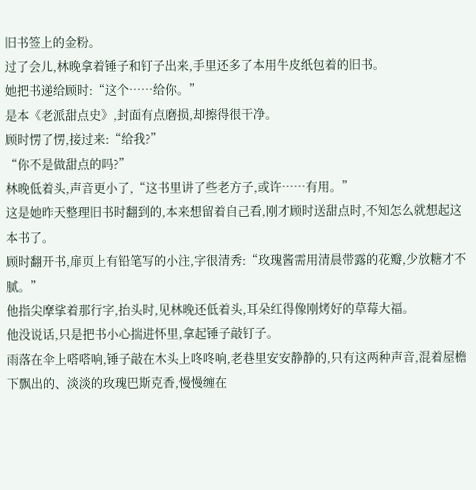旧书签上的金粉。
过了会儿,林晚拿着锤子和钉子出来,手里还多了本用牛皮纸包着的旧书。
她把书递给顾时:“这个……给你。”
是本《老派甜点史》,封面有点磨损,却擦得很干净。
顾时愣了愣,接过来:“给我?”
“你不是做甜点的吗?”
林晚低着头,声音更小了,“这书里讲了些老方子,或许……有用。”
这是她昨天整理旧书时翻到的,本来想留着自己看,刚才顾时送甜点时,不知怎么就想起这本书了。
顾时翻开书,扉页上有铅笔写的小注,字很清秀:“玫瑰酱需用清晨带露的花瓣,少放糖才不腻。”
他指尖摩挲着那行字,抬头时,见林晚还低着头,耳朵红得像刚烤好的草莓大福。
他没说话,只是把书小心揣进怀里,拿起锤子敲钉子。
雨落在伞上嗒嗒响,锤子敲在木头上咚咚响,老巷里安安静静的,只有这两种声音,混着屋檐下飘出的、淡淡的玫瑰巴斯克香,慢慢缠在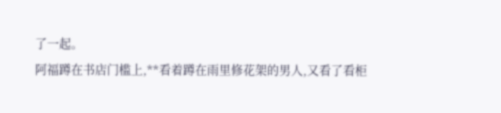了一起。
阿福蹲在书店门槛上,**看着蹲在雨里修花架的男人,又看了看柜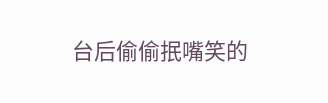台后偷偷抿嘴笑的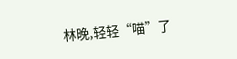林晚,轻轻“喵”了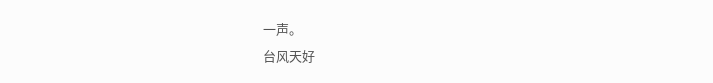一声。
台风天好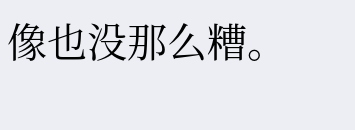像也没那么糟。